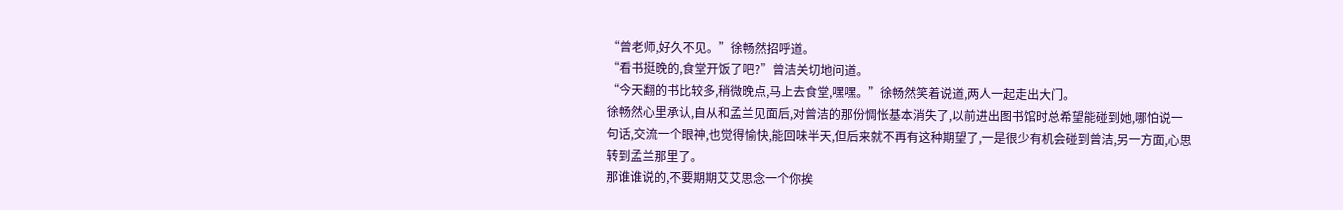“曾老师,好久不见。”徐畅然招呼道。
“看书挺晚的,食堂开饭了吧?”曾洁关切地问道。
“今天翻的书比较多,稍微晚点,马上去食堂,嘿嘿。”徐畅然笑着说道,两人一起走出大门。
徐畅然心里承认,自从和孟兰见面后,对曾洁的那份惆怅基本消失了,以前进出图书馆时总希望能碰到她,哪怕说一句话,交流一个眼神,也觉得愉快,能回味半天,但后来就不再有这种期望了,一是很少有机会碰到曾洁,另一方面,心思转到孟兰那里了。
那谁谁说的,不要期期艾艾思念一个你挨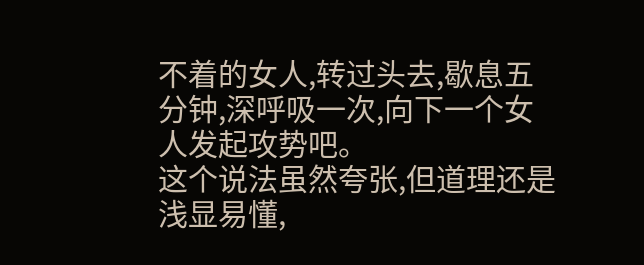不着的女人,转过头去,歇息五分钟,深呼吸一次,向下一个女人发起攻势吧。
这个说法虽然夸张,但道理还是浅显易懂,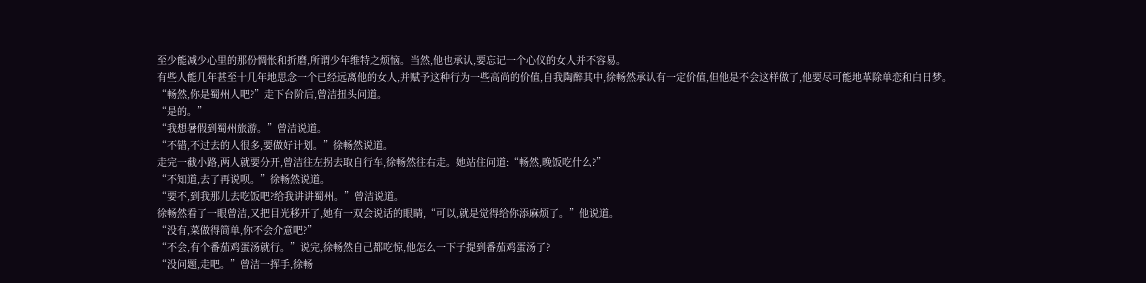至少能减少心里的那份惆怅和折磨,所谓少年维特之烦恼。当然,他也承认,要忘记一个心仪的女人并不容易。
有些人能几年甚至十几年地思念一个已经远离他的女人,并赋予这种行为一些高尚的价值,自我陶醉其中,徐畅然承认有一定价值,但他是不会这样做了,他要尽可能地革除单恋和白日梦。
“畅然,你是蜀州人吧?”走下台阶后,曾洁扭头问道。
“是的。”
“我想暑假到蜀州旅游。”曾洁说道。
“不错,不过去的人很多,要做好计划。”徐畅然说道。
走完一截小路,两人就要分开,曾洁往左拐去取自行车,徐畅然往右走。她站住问道:“畅然,晚饭吃什么?”
“不知道,去了再说呗。”徐畅然说道。
“要不,到我那儿去吃饭吧?给我讲讲蜀州。”曾洁说道。
徐畅然看了一眼曾洁,又把目光移开了,她有一双会说话的眼睛,“可以,就是觉得给你添麻烦了。”他说道。
“没有,菜做得简单,你不会介意吧?”
“不会,有个番茄鸡蛋汤就行。”说完,徐畅然自己都吃惊,他怎么一下子提到番茄鸡蛋汤了?
“没问题,走吧。”曾洁一挥手,徐畅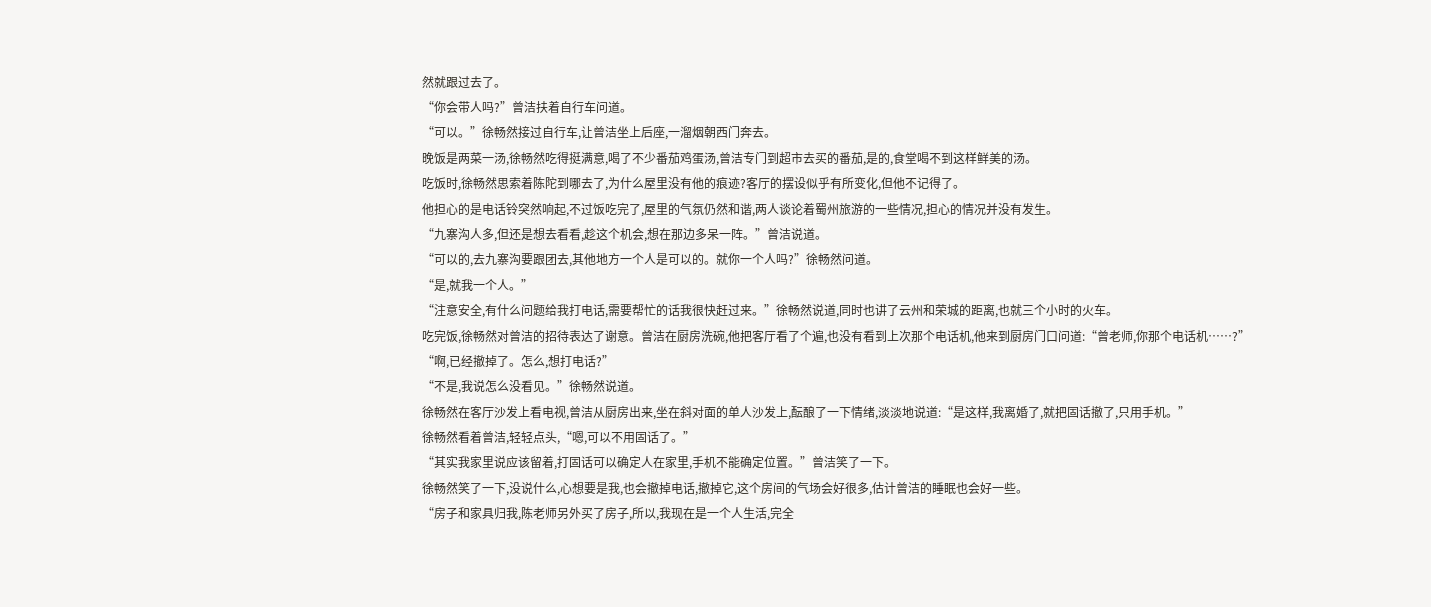然就跟过去了。
“你会带人吗?”曾洁扶着自行车问道。
“可以。”徐畅然接过自行车,让曾洁坐上后座,一溜烟朝西门奔去。
晚饭是两菜一汤,徐畅然吃得挺满意,喝了不少番茄鸡蛋汤,曾洁专门到超市去买的番茄,是的,食堂喝不到这样鲜美的汤。
吃饭时,徐畅然思索着陈陀到哪去了,为什么屋里没有他的痕迹?客厅的摆设似乎有所变化,但他不记得了。
他担心的是电话铃突然响起,不过饭吃完了,屋里的气氛仍然和谐,两人谈论着蜀州旅游的一些情况,担心的情况并没有发生。
“九寨沟人多,但还是想去看看,趁这个机会,想在那边多呆一阵。”曾洁说道。
“可以的,去九寨沟要跟团去,其他地方一个人是可以的。就你一个人吗?”徐畅然问道。
“是,就我一个人。”
“注意安全,有什么问题给我打电话,需要帮忙的话我很快赶过来。”徐畅然说道,同时也讲了云州和荣城的距离,也就三个小时的火车。
吃完饭,徐畅然对曾洁的招待表达了谢意。曾洁在厨房洗碗,他把客厅看了个遍,也没有看到上次那个电话机,他来到厨房门口问道:“曾老师,你那个电话机……?”
“啊,已经撤掉了。怎么,想打电话?”
“不是,我说怎么没看见。”徐畅然说道。
徐畅然在客厅沙发上看电视,曾洁从厨房出来,坐在斜对面的单人沙发上,酝酿了一下情绪,淡淡地说道:“是这样,我离婚了,就把固话撤了,只用手机。”
徐畅然看着曾洁,轻轻点头,“嗯,可以不用固话了。”
“其实我家里说应该留着,打固话可以确定人在家里,手机不能确定位置。”曾洁笑了一下。
徐畅然笑了一下,没说什么,心想要是我,也会撤掉电话,撤掉它,这个房间的气场会好很多,估计曾洁的睡眠也会好一些。
“房子和家具归我,陈老师另外买了房子,所以,我现在是一个人生活,完全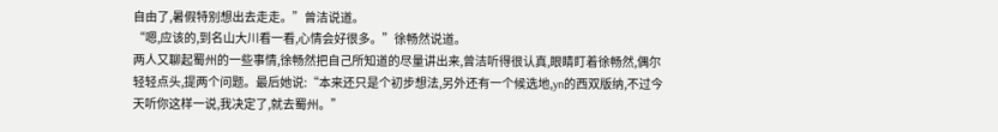自由了,暑假特别想出去走走。”曾洁说道。
“嗯,应该的,到名山大川看一看,心情会好很多。”徐畅然说道。
两人又聊起蜀州的一些事情,徐畅然把自己所知道的尽量讲出来,曾洁听得很认真,眼睛盯着徐畅然,偶尔轻轻点头,提两个问题。最后她说:“本来还只是个初步想法,另外还有一个候选地,yn的西双版纳,不过今天听你这样一说,我决定了,就去蜀州。”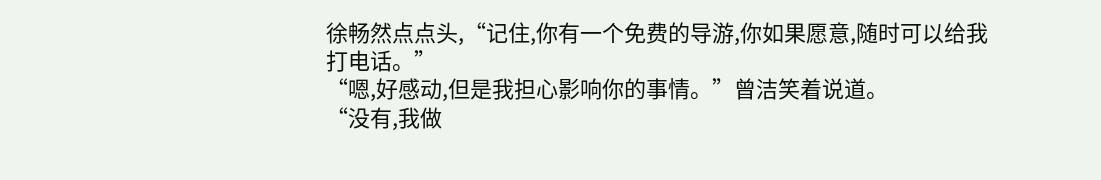徐畅然点点头,“记住,你有一个免费的导游,你如果愿意,随时可以给我打电话。”
“嗯,好感动,但是我担心影响你的事情。”曾洁笑着说道。
“没有,我做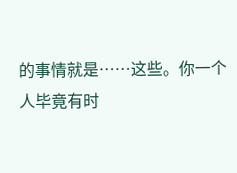的事情就是……这些。你一个人毕竟有时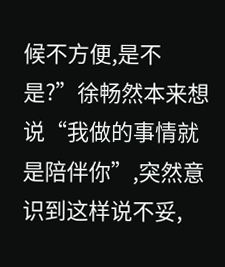候不方便,是不是?”徐畅然本来想说“我做的事情就是陪伴你”,突然意识到这样说不妥,